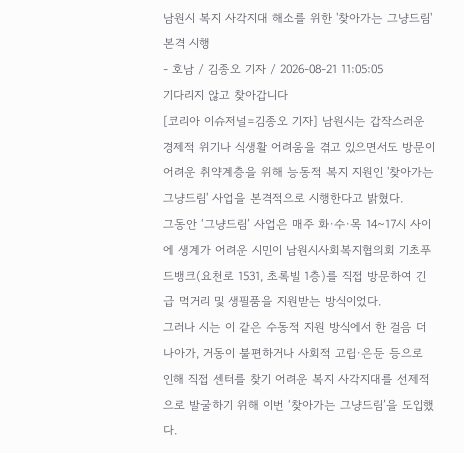남원시 복지 사각지대 해소를 위한 '찾아가는 그냥드림' 본격 시행
- 호남 / 김종오 기자 / 2026-08-21 11:05:05
기다리지 않고 찾아갑니다
[코리아 이슈저널=김종오 기자] 남원시는 갑작스러운 경제적 위기나 식생활 어려움을 겪고 있으면서도 방문이 어려운 취약계층을 위해 능동적 복지 지원인 '찾아가는 그냥드림' 사업을 본격적으로 시행한다고 밝혔다.
그동안 ‘그냥드림’ 사업은 매주 화·수·목 14~17시 사이에 생계가 어려운 시민이 남원시사회복지협의회 기초푸드뱅크(요천로 1531, 초록빌 1층)를 직접 방문하여 긴급 먹거리 및 생필품을 지원받는 방식이었다.
그러나 시는 이 같은 수동적 지원 방식에서 한 걸음 더 나아가, 거동이 불편하거나 사회적 고립·은둔 등으로 인해 직접 센터를 찾기 어려운 복지 사각지대를 선제적으로 발굴하기 위해 이번 ‘찾아가는 그냥드림’을 도입했다.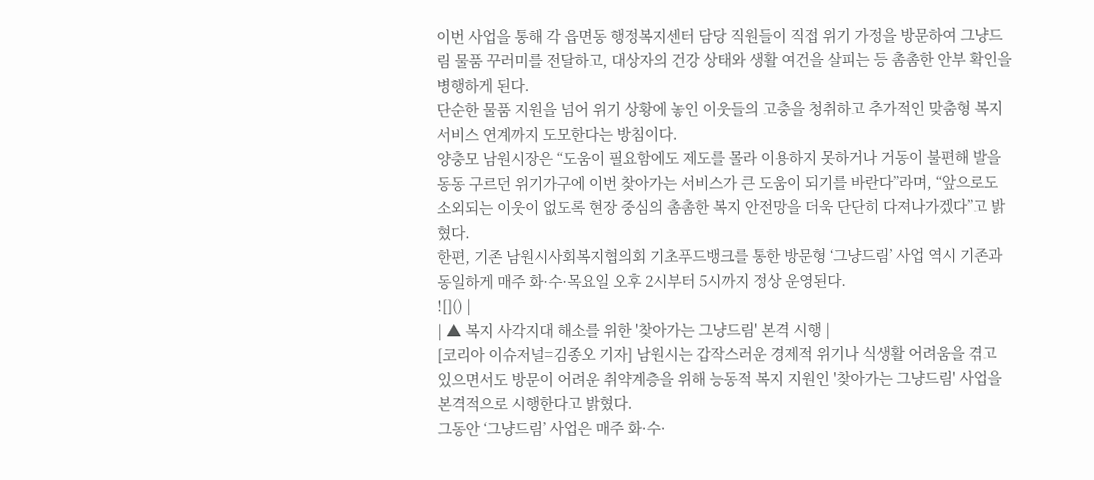이번 사업을 통해 각 읍면동 행정복지센터 담당 직원들이 직접 위기 가정을 방문하여 그냥드림 물품 꾸러미를 전달하고, 대상자의 건강 상태와 생활 여건을 살피는 등 촘촘한 안부 확인을 병행하게 된다.
단순한 물품 지원을 넘어 위기 상황에 놓인 이웃들의 고충을 청취하고 추가적인 맞춤형 복지 서비스 연계까지 도모한다는 방침이다.
양충모 남원시장은 “도움이 필요함에도 제도를 몰라 이용하지 못하거나 거동이 불편해 발을 동동 구르던 위기가구에 이번 찾아가는 서비스가 큰 도움이 되기를 바란다”라며, “앞으로도 소외되는 이웃이 없도록 현장 중심의 촘촘한 복지 안전망을 더욱 단단히 다져나가겠다”고 밝혔다.
한편, 기존 남원시사회복지협의회 기초푸드뱅크를 통한 방문형 ‘그냥드림’ 사업 역시 기존과 동일하게 매주 화·수·목요일 오후 2시부터 5시까지 정상 운영된다.
![]() |
| ▲ 복지 사각지대 해소를 위한 '찾아가는 그냥드림' 본격 시행 |
[코리아 이슈저널=김종오 기자] 남원시는 갑작스러운 경제적 위기나 식생활 어려움을 겪고 있으면서도 방문이 어려운 취약계층을 위해 능동적 복지 지원인 '찾아가는 그냥드림' 사업을 본격적으로 시행한다고 밝혔다.
그동안 ‘그냥드림’ 사업은 매주 화·수·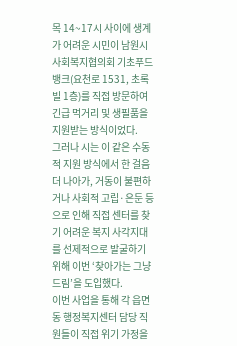목 14~17시 사이에 생계가 어려운 시민이 남원시사회복지협의회 기초푸드뱅크(요천로 1531, 초록빌 1층)를 직접 방문하여 긴급 먹거리 및 생필품을 지원받는 방식이었다.
그러나 시는 이 같은 수동적 지원 방식에서 한 걸음 더 나아가, 거동이 불편하거나 사회적 고립·은둔 등으로 인해 직접 센터를 찾기 어려운 복지 사각지대를 선제적으로 발굴하기 위해 이번 ‘찾아가는 그냥드림’을 도입했다.
이번 사업을 통해 각 읍면동 행정복지센터 담당 직원들이 직접 위기 가정을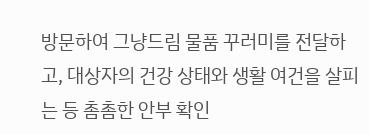방문하여 그냥드림 물품 꾸러미를 전달하고, 대상자의 건강 상태와 생활 여건을 살피는 등 촘촘한 안부 확인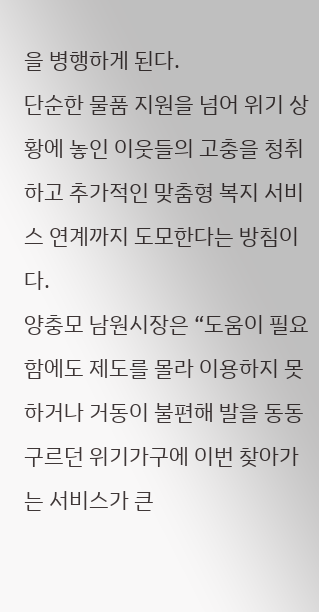을 병행하게 된다.
단순한 물품 지원을 넘어 위기 상황에 놓인 이웃들의 고충을 청취하고 추가적인 맞춤형 복지 서비스 연계까지 도모한다는 방침이다.
양충모 남원시장은 “도움이 필요함에도 제도를 몰라 이용하지 못하거나 거동이 불편해 발을 동동 구르던 위기가구에 이번 찾아가는 서비스가 큰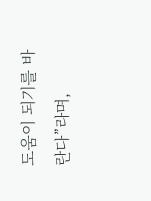도움이 되기를 바란다”라며,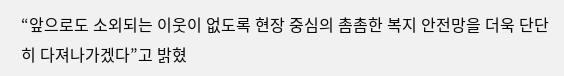“앞으로도 소외되는 이웃이 없도록 현장 중심의 촘촘한 복지 안전망을 더욱 단단히 다져나가겠다”고 밝혔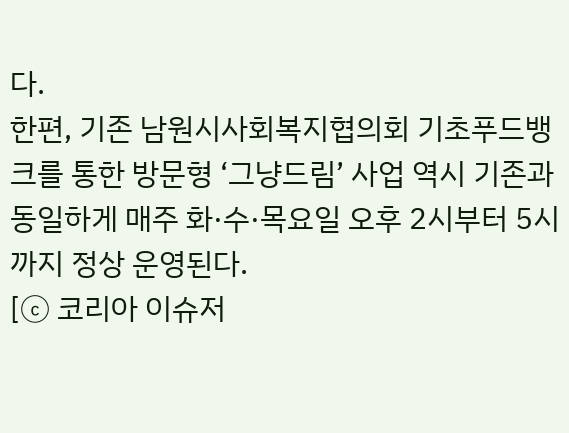다.
한편, 기존 남원시사회복지협의회 기초푸드뱅크를 통한 방문형 ‘그냥드림’ 사업 역시 기존과 동일하게 매주 화·수·목요일 오후 2시부터 5시까지 정상 운영된다.
[ⓒ 코리아 이슈저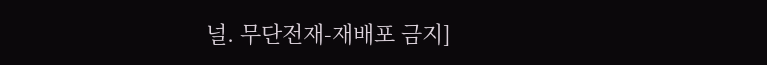널. 무단전재-재배포 금지]